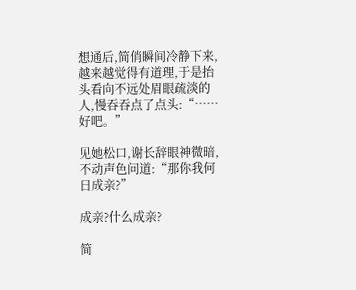想通后,简俏瞬间冷静下来,越来越觉得有道理,于是抬头看向不远处眉眼疏淡的人,慢吞吞点了点头:“……好吧。”

见她松口,谢长辞眼神微暗,不动声色问道:“那你我何日成亲?”

成亲?什么成亲?

简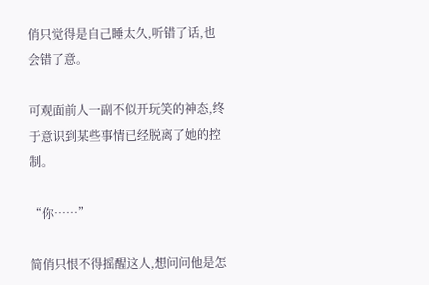俏只觉得是自己睡太久,听错了话,也会错了意。

可观面前人一副不似开玩笑的神态,终于意识到某些事情已经脱离了她的控制。

“你……”

简俏只恨不得摇醒这人,想问问他是怎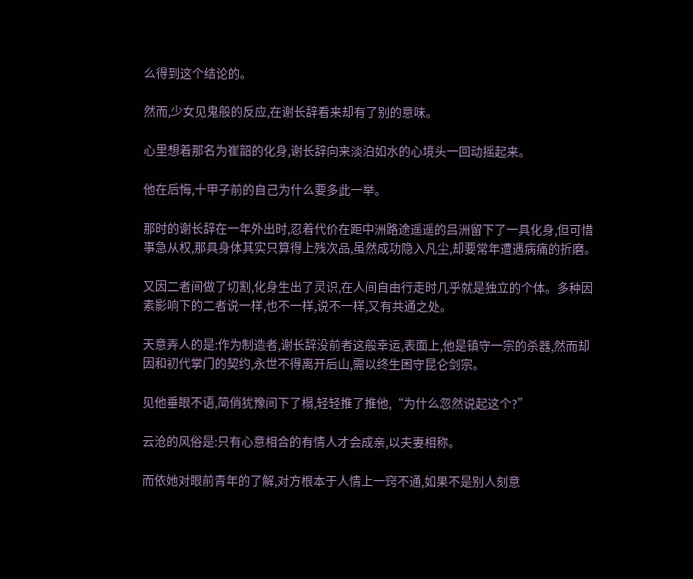么得到这个结论的。

然而,少女见鬼般的反应,在谢长辞看来却有了别的意味。

心里想着那名为崔韶的化身,谢长辞向来淡泊如水的心境头一回动摇起来。

他在后悔,十甲子前的自己为什么要多此一举。

那时的谢长辞在一年外出时,忍着代价在距中洲路途遥遥的吕洲留下了一具化身,但可惜事急从权,那具身体其实只算得上残次品,虽然成功隐入凡尘,却要常年遭遇病痛的折磨。

又因二者间做了切割,化身生出了灵识,在人间自由行走时几乎就是独立的个体。多种因素影响下的二者说一样,也不一样,说不一样,又有共通之处。

天意弄人的是:作为制造者,谢长辞没前者这般幸运,表面上,他是镇守一宗的杀器,然而却因和初代掌门的契约,永世不得离开后山,需以终生困守昆仑剑宗。

见他垂眼不语,简俏犹豫间下了榻,轻轻推了推他,“为什么忽然说起这个?”

云沧的风俗是:只有心意相合的有情人才会成亲,以夫妻相称。

而依她对眼前青年的了解,对方根本于人情上一窍不通,如果不是别人刻意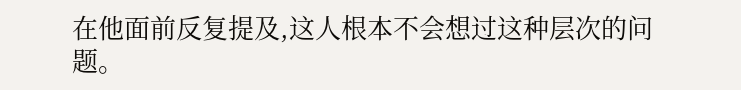在他面前反复提及,这人根本不会想过这种层次的问题。